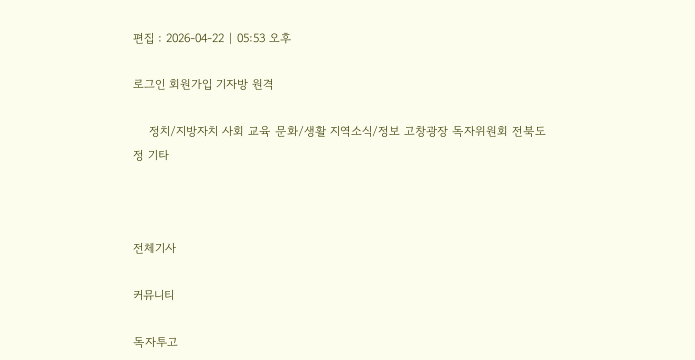편집 : 2026-04-22 | 05:53 오후

로그인 회원가입 기자방 원격

    정치/지방자치 사회 교육 문화/생활 지역소식/정보 고창광장 독자위원회 전북도정 기타



전체기사

커뮤니티

독자투고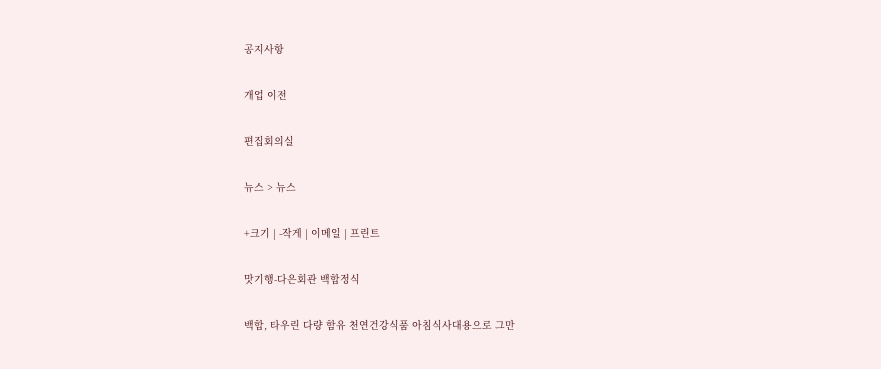공지사항

개업 이전

편집회의실

뉴스 > 뉴스

+크기 | -작게 | 이메일 | 프린트

맛기행-다은회관 백합정식

백합, 타우린 다량 함유 천연건강식품 아침식사대용으로 그만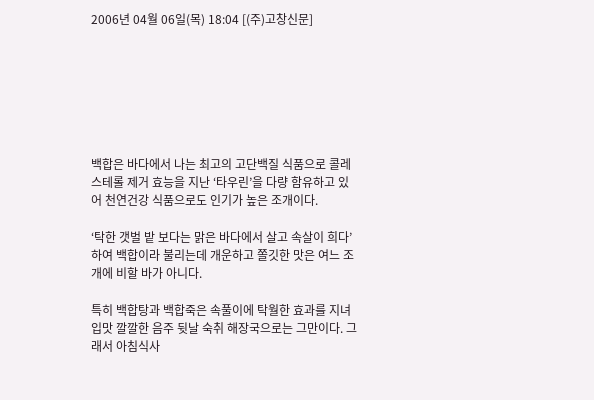2006년 04월 06일(목) 18:04 [(주)고창신문]







백합은 바다에서 나는 최고의 고단백질 식품으로 콜레스테롤 제거 효능을 지난 ‘타우린’을 다량 함유하고 있어 천연건강 식품으로도 인기가 높은 조개이다.

‘탁한 갯벌 밭 보다는 맑은 바다에서 살고 속살이 희다’ 하여 백합이라 불리는데 개운하고 쫄깃한 맛은 여느 조개에 비할 바가 아니다.

특히 백합탕과 백합죽은 속풀이에 탁월한 효과를 지녀 입맛 깔깔한 음주 뒷날 숙취 해장국으로는 그만이다. 그래서 아침식사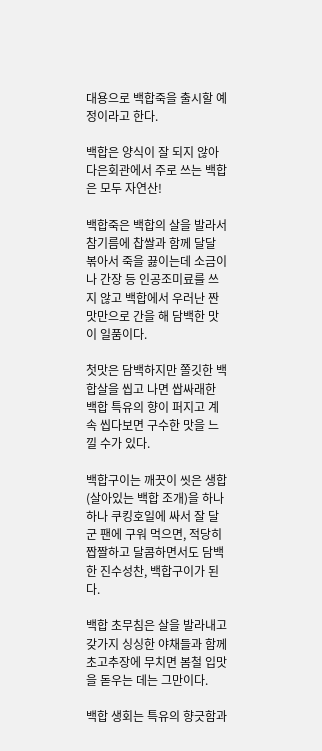대용으로 백합죽을 출시할 예정이라고 한다.

백합은 양식이 잘 되지 않아 다은회관에서 주로 쓰는 백합은 모두 자연산!

백합죽은 백합의 살을 발라서 참기름에 찹쌀과 함께 달달 볶아서 죽을 끓이는데 소금이나 간장 등 인공조미료를 쓰지 않고 백합에서 우러난 짠맛만으로 간을 해 담백한 맛이 일품이다.

첫맛은 담백하지만 쫄깃한 백합살을 씹고 나면 쌉싸래한 백합 특유의 향이 퍼지고 계속 씹다보면 구수한 맛을 느낄 수가 있다.

백합구이는 깨끗이 씻은 생합(살아있는 백합 조개)을 하나하나 쿠킹호일에 싸서 잘 달군 팬에 구워 먹으면, 적당히 짭짤하고 달콤하면서도 담백한 진수성찬, 백합구이가 된다.

백합 초무침은 살을 발라내고 갖가지 싱싱한 야채들과 함께 초고추장에 무치면 봄철 입맛을 돋우는 데는 그만이다.

백합 생회는 특유의 향긋함과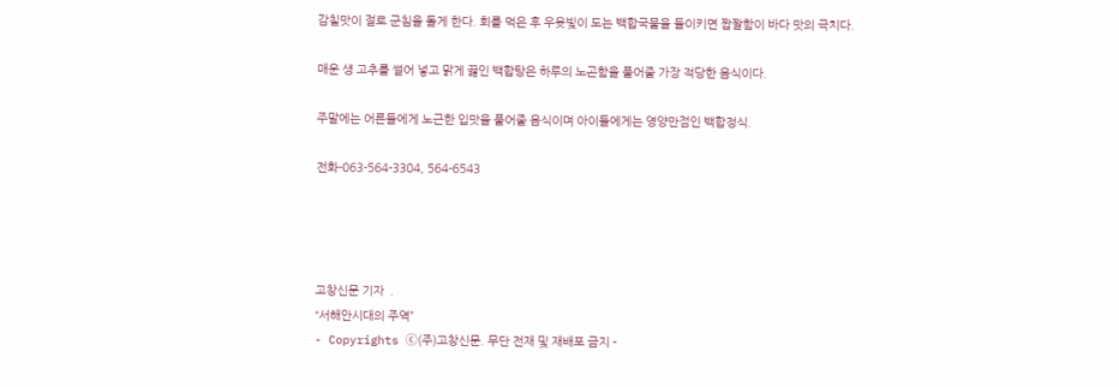감칠맛이 절로 군침을 돌게 한다. 회를 먹은 후 우윳빛이 도는 백합국물을 들이키면 짭짤함이 바다 맛의 극치다.

매운 생 고추를 썰어 넣고 맑게 끓인 백합탕은 하루의 노곤함을 풀어줄 가장 적당한 음식이다.

주말에는 어른들에게 노근한 입맛을 풀어줄 음식이며 아이들에게는 영양만점인 백합정식.

전화-063-564-3304, 564-6543




고창신문 기자  .
“서해안시대의 주역”
- Copyrights ⓒ(주)고창신문. 무단 전재 및 재배포 금지 -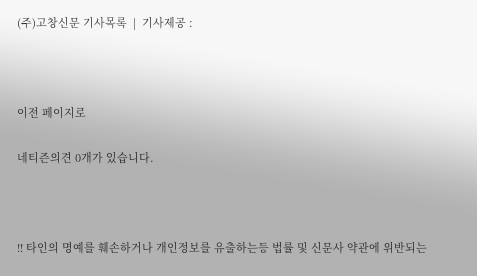(주)고창신문 기사목록  |  기사제공 :



이전 페이지로

네티즌의견 0개가 있습니다.



!! 타인의 명예를 훼손하거나 개인정보를 유출하는등 법률 및 신문사 약관에 위반되는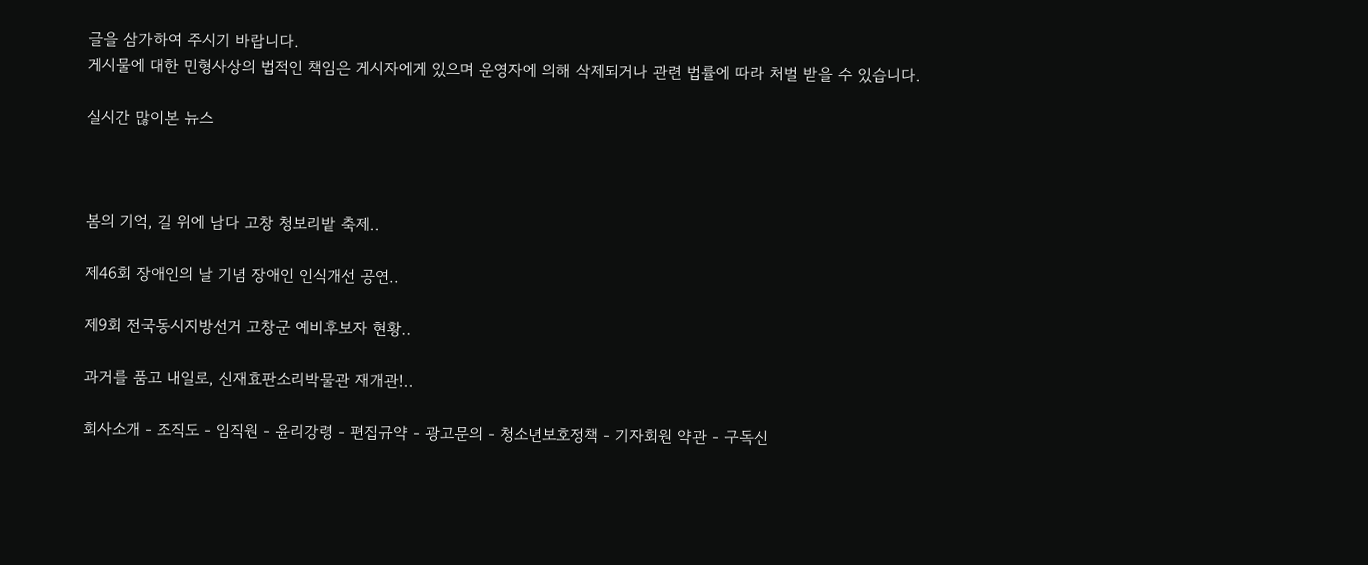글을 삼가하여 주시기 바랍니다.
게시물에 대한 민형사상의 법적인 책임은 게시자에게 있으며 운영자에 의해 삭제되거나 관련 법률에 따라 처벌 받을 수 있습니다.

실시간 많이본 뉴스



봄의 기억, 길 위에 남다 고창 청보리밭 축제..

제46회 장애인의 날 기념 장애인 인식개선 공연..

제9회 전국동시지방선거 고창군 예비후보자 현황..

과거를 품고 내일로, 신재효판소리박물관 재개관!..

회사소개 - 조직도 - 임직원 - 윤리강령 - 편집규약 - 광고문의 - 청소년보호정책 - 기자회원 약관 - 구독신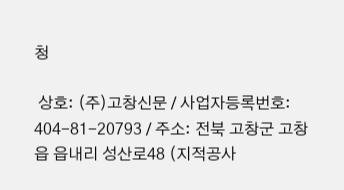청

 상호: (주)고창신문 / 사업자등록번호: 404-81-20793 / 주소: 전북 고창군 고창읍 읍내리 성산로48 (지적공사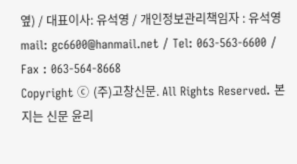옆) / 대표이사: 유석영 / 개인정보관리책임자 : 유석영
mail: gc6600@hanmail.net / Tel: 063-563-6600 / Fax : 063-564-8668
Copyright ⓒ (주)고창신문. All Rights Reserved. 본지는 신문 윤리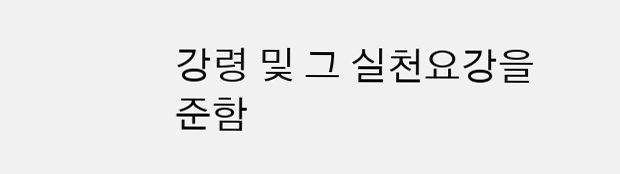강령 및 그 실천요강을 준함